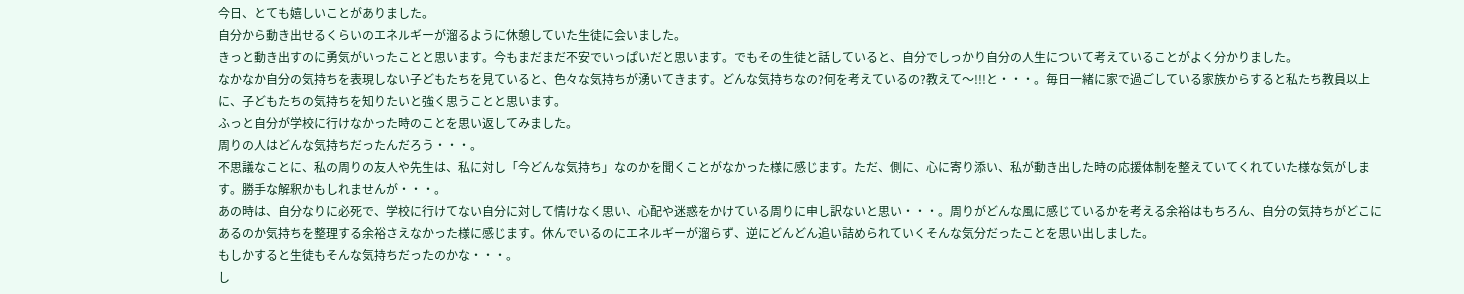今日、とても嬉しいことがありました。
自分から動き出せるくらいのエネルギーが溜るように休憩していた生徒に会いました。
きっと動き出すのに勇気がいったことと思います。今もまだまだ不安でいっぱいだと思います。でもその生徒と話していると、自分でしっかり自分の人生について考えていることがよく分かりました。
なかなか自分の気持ちを表現しない子どもたちを見ていると、色々な気持ちが湧いてきます。どんな気持ちなの?何を考えているの?教えて〜!!!と・・・。毎日一緒に家で過ごしている家族からすると私たち教員以上に、子どもたちの気持ちを知りたいと強く思うことと思います。
ふっと自分が学校に行けなかった時のことを思い返してみました。
周りの人はどんな気持ちだったんだろう・・・。
不思議なことに、私の周りの友人や先生は、私に対し「今どんな気持ち」なのかを聞くことがなかった様に感じます。ただ、側に、心に寄り添い、私が動き出した時の応援体制を整えていてくれていた様な気がします。勝手な解釈かもしれませんが・・・。
あの時は、自分なりに必死で、学校に行けてない自分に対して情けなく思い、心配や迷惑をかけている周りに申し訳ないと思い・・・。周りがどんな風に感じているかを考える余裕はもちろん、自分の気持ちがどこにあるのか気持ちを整理する余裕さえなかった様に感じます。休んでいるのにエネルギーが溜らず、逆にどんどん追い詰められていくそんな気分だったことを思い出しました。
もしかすると生徒もそんな気持ちだったのかな・・・。
し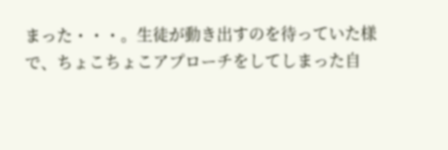まった・・・。生徒が動き出すのを待っていた様で、ちょこちょこアプローチをしてしまった自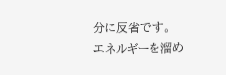分に反省です。
エネルギーを溜め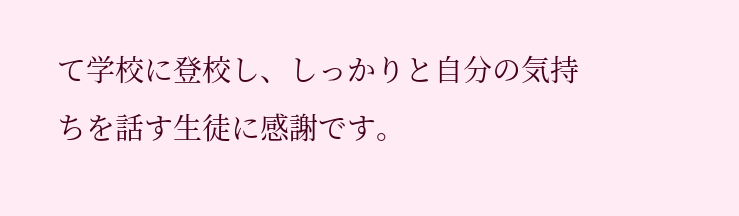て学校に登校し、しっかりと自分の気持ちを話す生徒に感謝です。